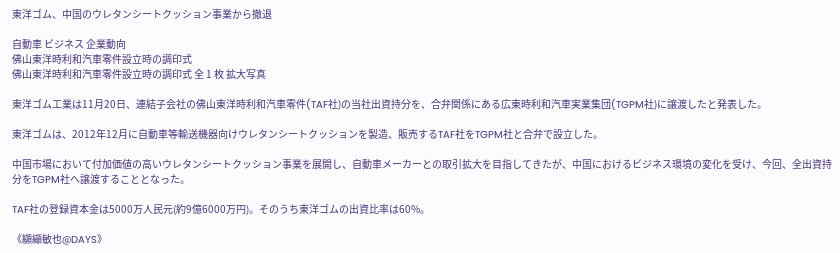東洋ゴム、中国のウレタンシートクッション事業から撤退

自動車 ビジネス 企業動向
佛山東洋時利和汽車零件設立時の調印式
佛山東洋時利和汽車零件設立時の調印式 全 1 枚 拡大写真

東洋ゴム工業は11月20日、連結子会社の佛山東洋時利和汽車零件(TAF社)の当社出資持分を、合弁関係にある広東時利和汽車実業集団(TGPM社)に譲渡したと発表した。

東洋ゴムは、2012年12月に自動車等輸送機器向けウレタンシートクッションを製造、販売するTAF社をTGPM社と合弁で設立した。

中国市場において付加価値の高いウレタンシートクッション事業を展開し、自動車メーカーとの取引拡大を目指してきたが、中国におけるビジネス環境の変化を受け、今回、全出資持分をTGPM社へ譲渡することとなった。

TAF社の登録資本金は5000万人民元(約9億6000万円)。そのうち東洋ゴムの出資比率は60%。

《纐纈敏也@DAYS》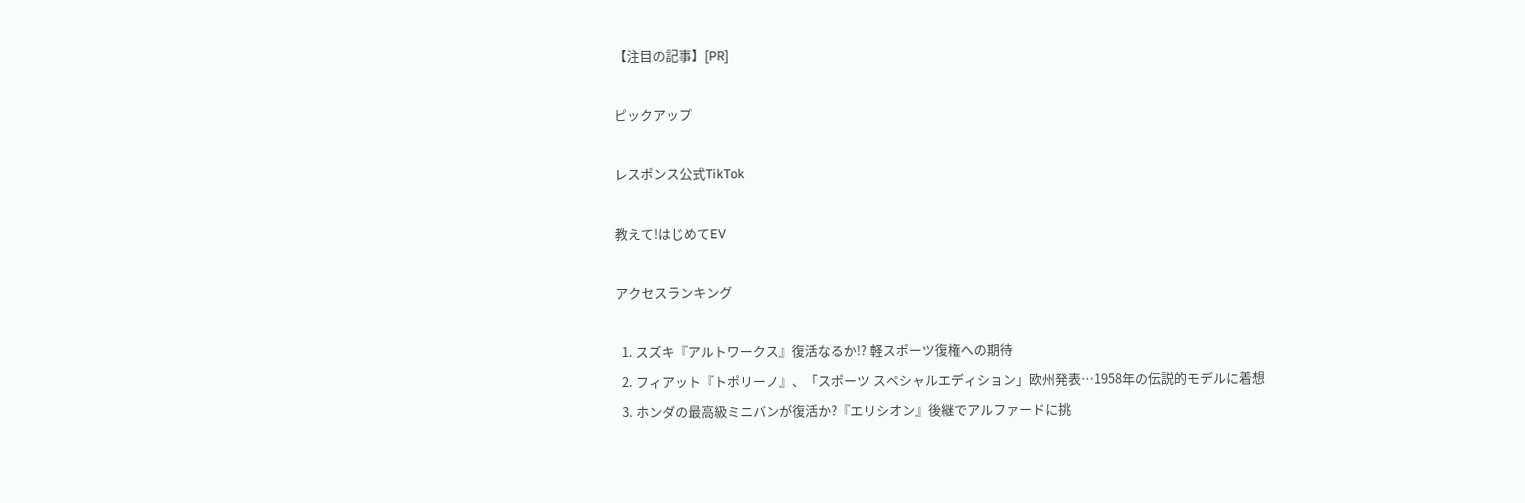【注目の記事】[PR]

ピックアップ

レスポンス公式TikTok

教えて!はじめてEV

アクセスランキング

  1. スズキ『アルトワークス』復活なるか!? 軽スポーツ復権への期待
  2. フィアット『トポリーノ』、「スポーツ スペシャルエディション」欧州発表…1958年の伝説的モデルに着想
  3. ホンダの最高級ミニバンが復活か?『エリシオン』後継でアルファードに挑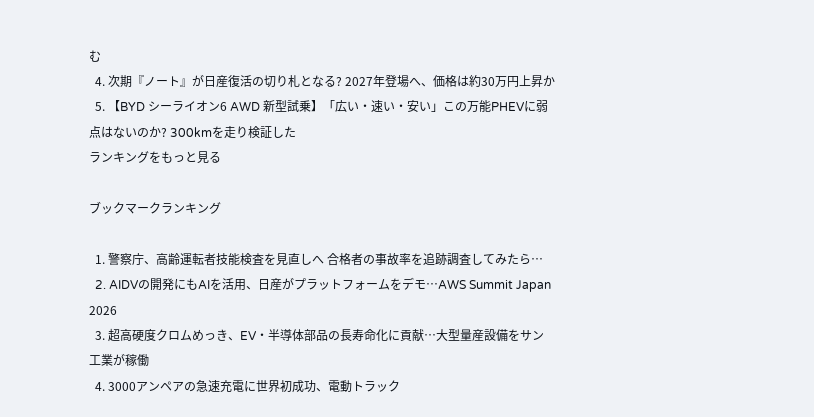む
  4. 次期『ノート』が日産復活の切り札となる? 2027年登場へ、価格は約30万円上昇か
  5. 【BYD シーライオン6 AWD 新型試乗】「広い・速い・安い」この万能PHEVに弱点はないのか? 300kmを走り検証した
ランキングをもっと見る

ブックマークランキング

  1. 警察庁、高齢運転者技能検査を見直しへ 合格者の事故率を追跡調査してみたら…
  2. AIDVの開発にもAIを活用、日産がプラットフォームをデモ…AWS Summit Japan 2026
  3. 超高硬度クロムめっき、EV・半導体部品の長寿命化に貢献…大型量産設備をサン工業が稼働
  4. 3000アンペアの急速充電に世界初成功、電動トラック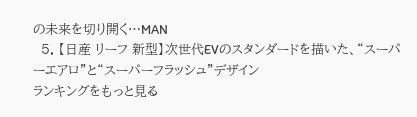の未来を切り開く…MAN
  5. 【日産 リーフ 新型】次世代EVのスタンダードを描いた、“スーパーエアロ”と“スーパーフラッシュ”デザイン
ランキングをもっと見る